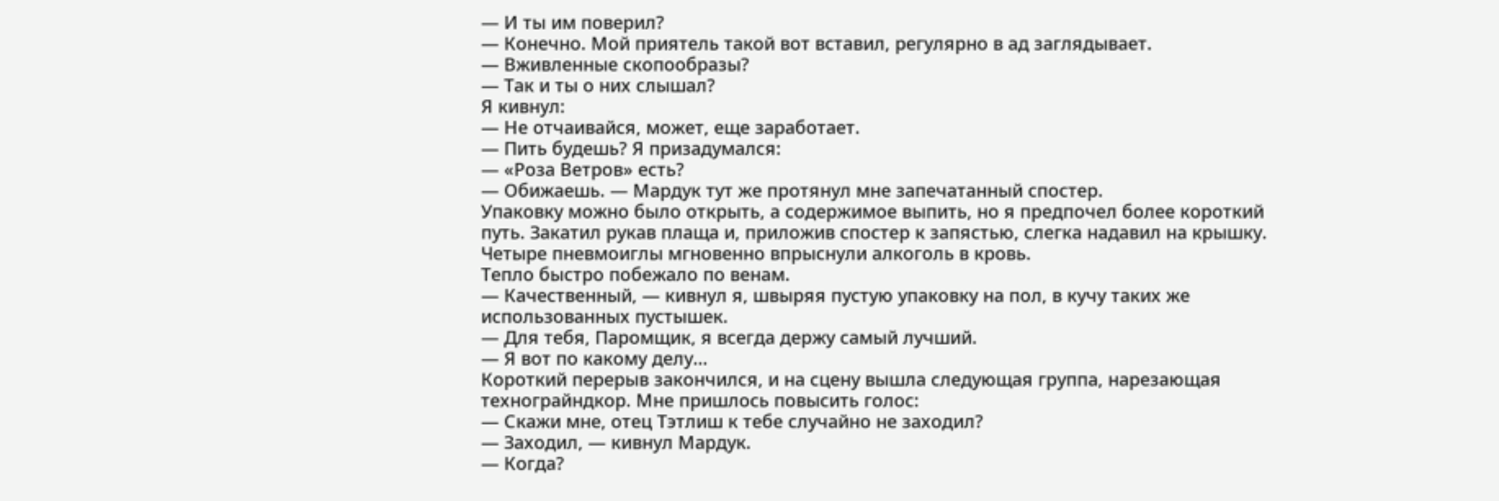— И ты им поверил?
— Конечно. Мой приятель такой вот вставил, регулярно в ад заглядывает.
— Вживленные скопообразы?
— Так и ты о них слышал?
Я кивнул:
— Не отчаивайся, может, еще заработает.
— Пить будешь? Я призадумался:
— «Роза Ветров» есть?
— Обижаешь. — Мардук тут же протянул мне запечатанный спостер.
Упаковку можно было открыть, а содержимое выпить, но я предпочел более короткий путь. Закатил рукав плаща и, приложив спостер к запястью, слегка надавил на крышку. Четыре пневмоиглы мгновенно впрыснули алкоголь в кровь.
Тепло быстро побежало по венам.
— Качественный, — кивнул я, швыряя пустую упаковку на пол, в кучу таких же использованных пустышек.
— Для тебя, Паромщик, я всегда держу самый лучший.
— Я вот по какому делу…
Короткий перерыв закончился, и на сцену вышла следующая группа, нарезающая технограйндкор. Мне пришлось повысить голос:
— Скажи мне, отец Тэтлиш к тебе случайно не заходил?
— Заходил, — кивнул Мардук.
— Когда?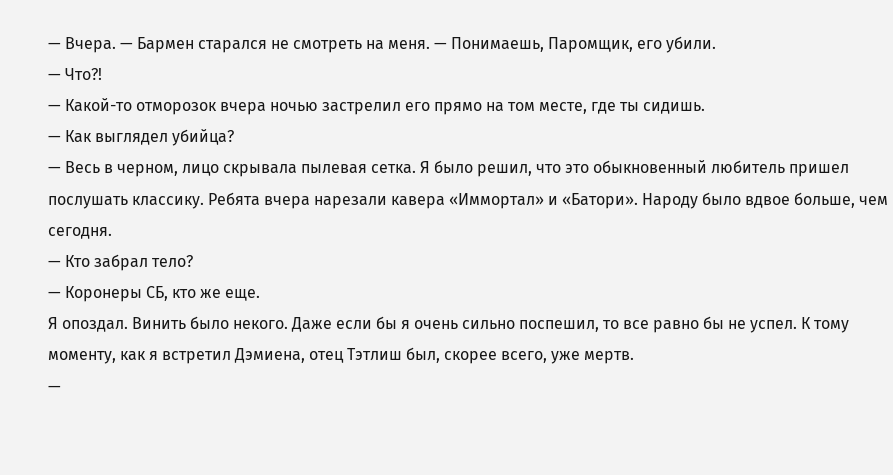— Вчера. — Бармен старался не смотреть на меня. — Понимаешь, Паромщик, его убили.
— Что?!
— Какой-то отморозок вчера ночью застрелил его прямо на том месте, где ты сидишь.
— Как выглядел убийца?
— Весь в черном, лицо скрывала пылевая сетка. Я было решил, что это обыкновенный любитель пришел послушать классику. Ребята вчера нарезали кавера «Иммортал» и «Батори». Народу было вдвое больше, чем сегодня.
— Кто забрал тело?
— Коронеры СБ, кто же еще.
Я опоздал. Винить было некого. Даже если бы я очень сильно поспешил, то все равно бы не успел. К тому моменту, как я встретил Дэмиена, отец Тэтлиш был, скорее всего, уже мертв.
—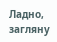Ладно, загляну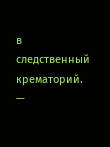в следственный крематорий.
—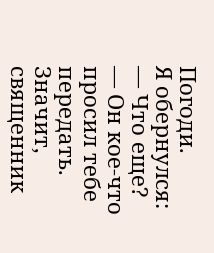Погоди.
Я обернулся:
— Что еще?
— Он кое-что просил тебе передать.
Значит, священник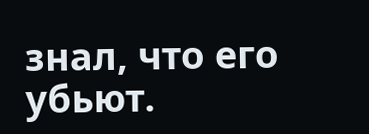знал, что его убьют.